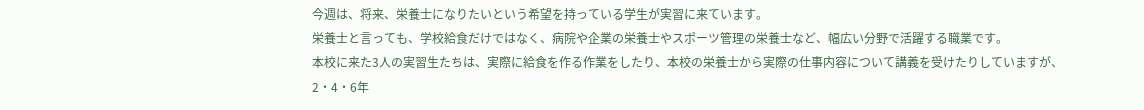今週は、将来、栄養士になりたいという希望を持っている学生が実習に来ています。
栄養士と言っても、学校給食だけではなく、病院や企業の栄養士やスポーツ管理の栄養士など、幅広い分野で活躍する職業です。
本校に来た3人の実習生たちは、実際に給食を作る作業をしたり、本校の栄養士から実際の仕事内容について講義を受けたりしていますが、2・4・6年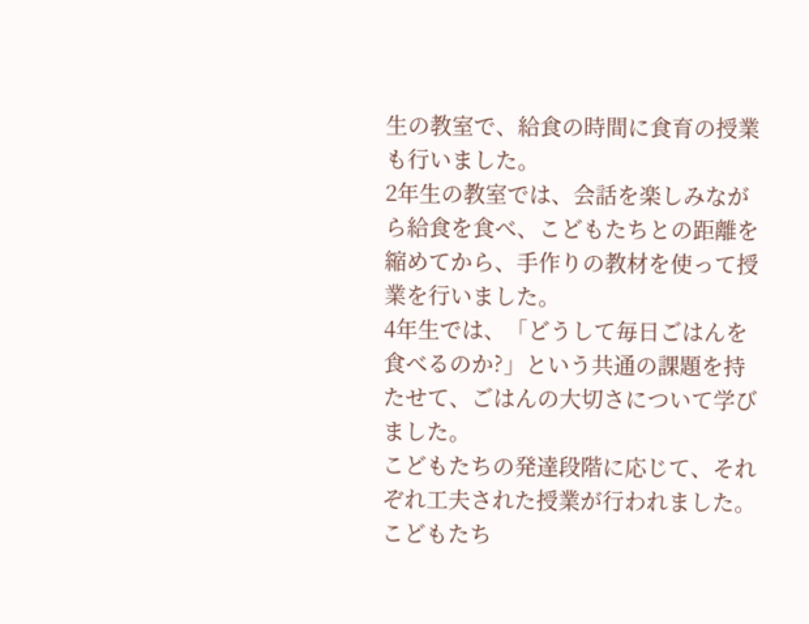生の教室で、給食の時間に食育の授業も行いました。
2年生の教室では、会話を楽しみながら給食を食べ、こどもたちとの距離を縮めてから、手作りの教材を使って授業を行いました。
4年生では、「どうして毎日ごはんを食べるのか?」という共通の課題を持たせて、ごはんの大切さについて学びました。
こどもたちの発達段階に応じて、それぞれ工夫された授業が行われました。
こどもたち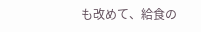も改めて、給食の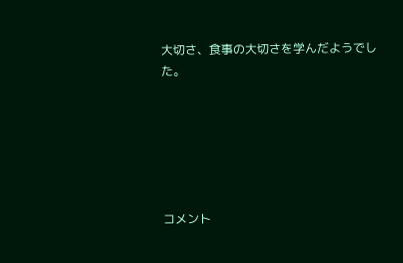大切さ、食事の大切さを学んだようでした。






コメント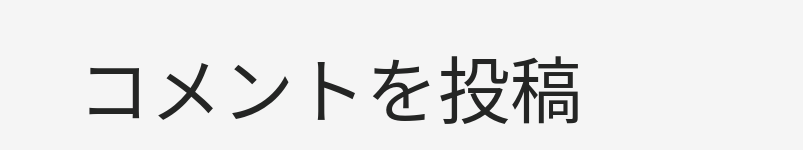コメントを投稿